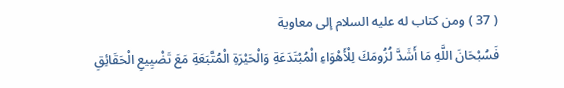( 37 ) ومن كتاب له عليه السلام إلى معاوية
فَسُبْحَانَ اللَّهِ مَا أَشَدَّ لُزُومَكَ لِلْأَهْوَاءِ الْمُبْتَدَعَةِ وَالْحَيْرَةِ الْمُتَّبَعَةِ مَعَ تَضْيِيعِ الْحَقَائِقِ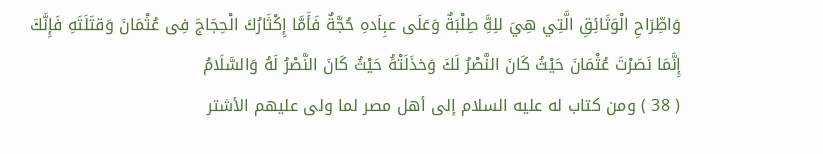وَاطِّرَاحِ الْوَثَائِقِ الَّتِي هِيَ للِهَِّ طِلْبَةٌ وَعَلَى عبِاَدهِ حُجَّةٌ فَأَمَّا إِكْثَارُكَ الْحِجَاجَ فِى عُثْمَانَ وَقتَلَتَهِ فَإِنَّكَ إِنَّمَا نَصَرْتَ عُثْمَانَ حَيْثُ كَانَ النَّصْرُ لَكَ وَخذَلَتْهَُ حَيْثُ كَانَ النَّصْرُ لَهُ وَالسَّلَامُ
( 38 ) ومن كتاب له عليه السلام إلى أهل مصر لما ولى عليهم الأشتر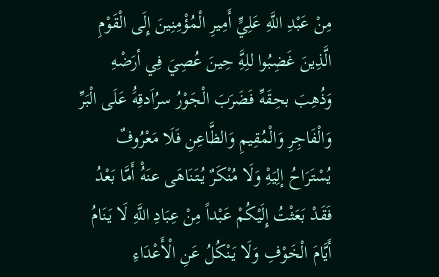مِنْ عَبْدِ اللَّهِ عَلِيٍّ أَمِيرِ الْمُؤْمِنِينَ إِلَى الْقَوْمِ الَّذِينَ غَضِبُوا للِهَِّ حِينَ عُصِيَ فِي أرَضْهِ وَذُهِبَ بحِقَهِّ فَضَرَبَ الْجَوْرُ سرُاَدقِهَُ عَلَى الْبَرِّ وَالْفَاجِرِ وَالْمُقِيمِ وَالظَّاعِنِ فَلَا مَعْرُوفٌ يُسْتَرَاحُ إلِيَهِْ وَلَا مُنْكَرٌ يُتَنَاهَى عنَهُْ أَمَّا بَعْدُ فَقَدْ بَعَثْتُ إِلَيْكُمْ عَبْداً مِنْ عِبَادِ اللَّهِ لَا يَنَامُ أَيَّامَ الْخَوْفِ وَلَا يَنْكُلُ عَنِ الْأَعْدَاءِ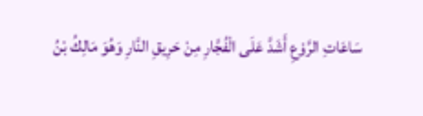سَاعَاتِ الرَّوْعِ أَشَدَّ عَلَى الْفُجَّارِ مِنْ حَرِيقِ النَّارِ وَهُوَ مَالِكُ بْنُ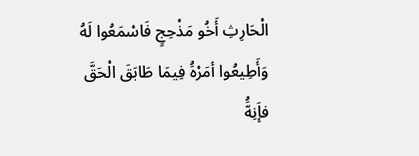الْحَارِثِ أَخُو مَذْحِجٍ فَاسْمَعُوا لَهُ وَأَطِيعُوا أمَرْهَُ فِيمَا طَابَقَ الْحَقَّ فإَنِهَُّ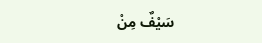سَيْفٌ مِنْ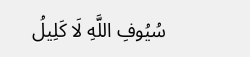سُيُوفِ اللَّهِ لَا كَلِيلُ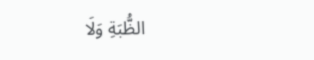الظُّبَةِ وَلَا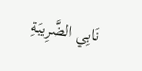نَابِي الضَّرِيبَةِ